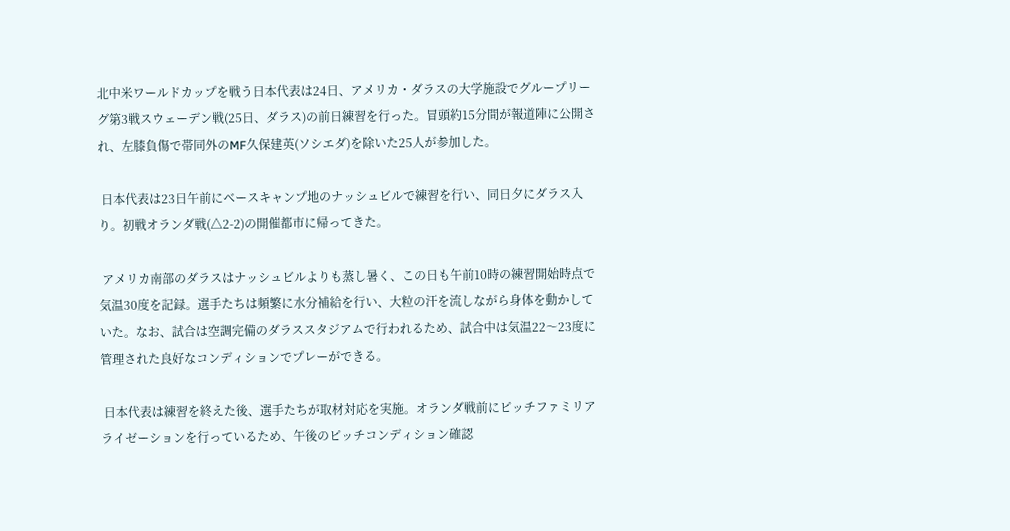北中米ワールドカップを戦う日本代表は24日、アメリカ・ダラスの大学施設でグループリーグ第3戦スウェーデン戦(25日、ダラス)の前日練習を行った。冒頭約15分間が報道陣に公開され、左膝負傷で帯同外のMF久保建英(ソシエダ)を除いた25人が参加した。

 日本代表は23日午前にベースキャンプ地のナッシュビルで練習を行い、同日夕にダラス入り。初戦オランダ戦(△2-2)の開催都市に帰ってきた。

 アメリカ南部のダラスはナッシュビルよりも蒸し暑く、この日も午前10時の練習開始時点で気温30度を記録。選手たちは頻繁に水分補給を行い、大粒の汗を流しながら身体を動かしていた。なお、試合は空調完備のダラススタジアムで行われるため、試合中は気温22〜23度に管理された良好なコンディションでプレーができる。

 日本代表は練習を終えた後、選手たちが取材対応を実施。オランダ戦前にピッチファミリアライゼーションを行っているため、午後のピッチコンディション確認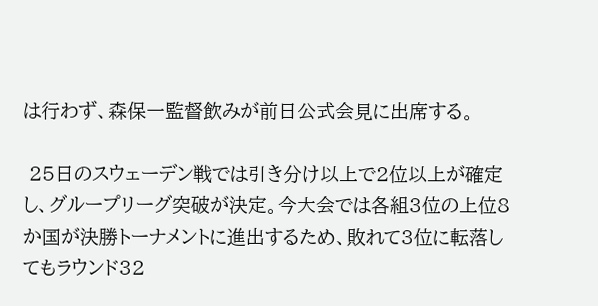は行わず、森保一監督飲みが前日公式会見に出席する。

 25日のスウェーデン戦では引き分け以上で2位以上が確定し、グループリーグ突破が決定。今大会では各組3位の上位8か国が決勝トーナメントに進出するため、敗れて3位に転落してもラウンド32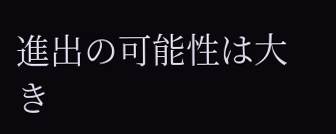進出の可能性は大き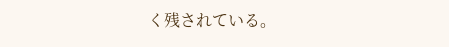く残されている。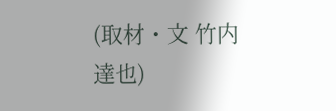(取材・文 竹内達也)